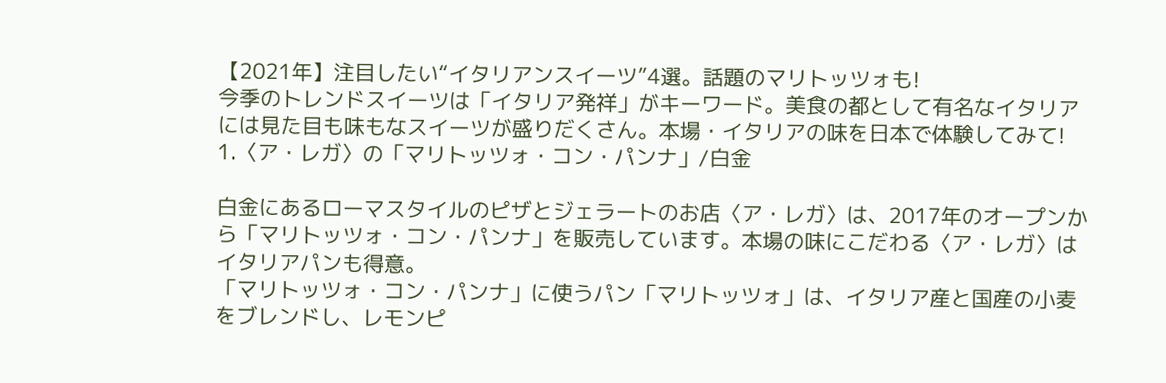【2021年】注目したい“イタリアンスイーツ”4選。話題のマリトッツォも!
今季のトレンドスイーツは「イタリア発祥」がキーワード。美食の都として有名なイタリアには見た目も味もなスイーツが盛りだくさん。本場・イタリアの味を日本で体験してみて!
1.〈ア・レガ〉の「マリトッツォ・コン・パンナ」/白金

白金にあるローマスタイルのピザとジェラートのお店〈ア・レガ〉は、2017年のオープンから「マリトッツォ・コン・パンナ」を販売しています。本場の味にこだわる〈ア・レガ〉はイタリアパンも得意。
「マリトッツォ・コン・パンナ」に使うパン「マリトッツォ」は、イタリア産と国産の小麦をブレンドし、レモンピ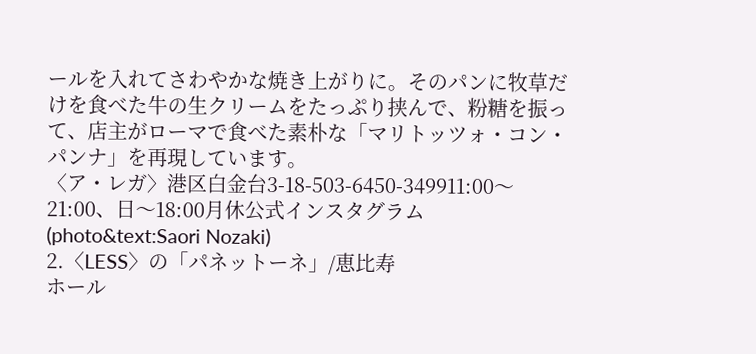ールを入れてさわやかな焼き上がりに。そのパンに牧草だけを食べた牛の生クリームをたっぷり挟んで、粉糖を振って、店主がローマで食べた素朴な「マリトッツォ・コン・パンナ」を再現しています。
〈ア・レガ〉港区白金台3-18-503-6450-349911:00〜21:00、日〜18:00月休公式インスタグラム
(photo&text:Saori Nozaki)
2.〈LESS〉の「パネットーネ」/恵比寿
ホール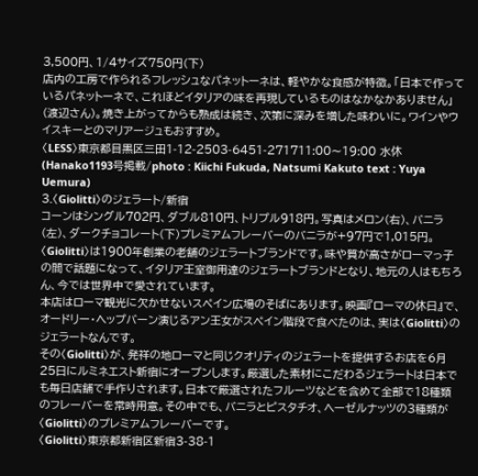3,500円、1/4サイズ750円(下)
店内の工房で作られるフレッシュなパネットーネは、軽やかな食感が特徴。「日本で作っているパネットーネで、これほどイタリアの味を再現しているものはなかなかありません」(渡辺さん)。焼き上がってからも熟成は続き、次第に深みを増した味わいに。ワインやウイスキーとのマリアージュもおすすめ。
〈LESS〉東京都目黒区三田1-12-2503-6451-271711:00〜19:00 水休
(Hanako1193号掲載/photo : Kiichi Fukuda, Natsumi Kakuto text : Yuya Uemura)
3.〈Giolitti〉のジェラート/新宿
コーンはシングル702円、ダブル810円、トリプル918円。写真はメロン(右)、バニラ(左)、ダークチョコレート(下)プレミアムフレーバーのバニラが+97円で1,015円。
〈Giolitti〉は1900年創業の老舗のジェラートブランドです。味や質が高さがローマっ子の間で話題になって、イタリア王室御用達のジェラートブランドとなり、地元の人はもちろん、今では世界中で愛されています。
本店はローマ観光に欠かせないスペイン広場のそばにあります。映画『ローマの休日』で、オードリー・ヘップバーン演じるアン王女がスペイン階段で食べたのは、実は〈Giolitti〉のジェラートなんです。
その〈Giolitti〉が、発祥の地ローマと同じクオリティのジェラートを提供するお店を6月25日にルミネエスト新宿にオープンします。厳選した素材にこだわるジェラートは日本でも毎日店舗で手作りされます。日本で厳選されたフルーツなどを含めて全部で18種類のフレーバーを常時用意。その中でも、バニラとピスタチオ、ヘーゼルナッツの3種類が〈Giolitti〉のプレミアムフレーバーです。
〈Giolitti〉東京都新宿区新宿3-38-1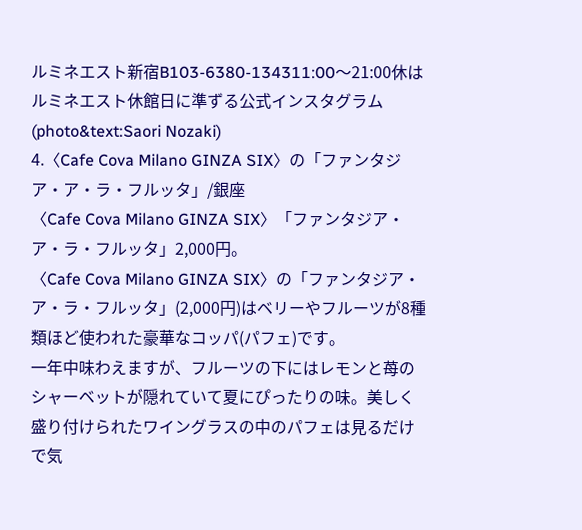ルミネエスト新宿B103-6380-134311:00〜21:00休はルミネエスト休館日に準ずる公式インスタグラム
(photo&text:Saori Nozaki)
4.〈Cafe Cova Milano GINZA SIX〉の「ファンタジア・ア・ラ・フルッタ」/銀座
〈Cafe Cova Milano GINZA SIX〉「ファンタジア・ア・ラ・フルッタ」2,000円。
〈Cafe Cova Milano GINZA SIX〉の「ファンタジア・ア・ラ・フルッタ」(2,000円)はベリーやフルーツが8種類ほど使われた豪華なコッパ(パフェ)です。
一年中味わえますが、フルーツの下にはレモンと苺のシャーベットが隠れていて夏にぴったりの味。美しく盛り付けられたワイングラスの中のパフェは見るだけで気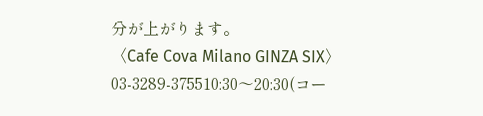分が上がります。
〈Cafe Cova Milano GINZA SIX〉03-3289-375510:30〜20:30(コー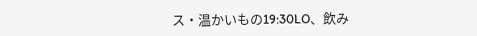ス・温かいもの19:30LO、飲み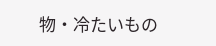物・冷たいもの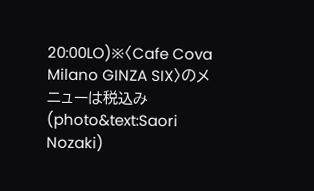20:00LO)※〈Cafe Cova Milano GINZA SIX〉のメニューは税込み
(photo&text:Saori Nozaki)